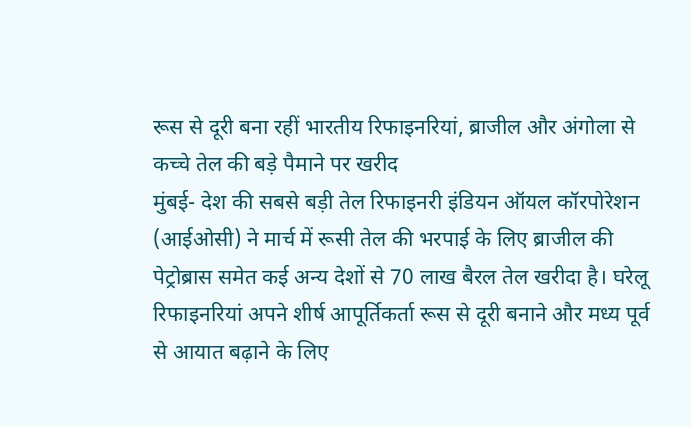रूस से दूरी बना रहीं भारतीय रिफाइनरियां, ब्राजील और अंगोला से कच्चे तेल की बड़े पैमाने पर खरीद
मुंबई- देश की सबसे बड़ी तेल रिफाइनरी इंडियन ऑयल कॉरपोरेशन (आईओसी) ने मार्च में रूसी तेल की भरपाई के लिए ब्राजील की पेट्रोब्रास समेत कई अन्य देशों से 70 लाख बैरल तेल खरीदा है। घरेलू रिफाइनरियां अपने शीर्ष आपूर्तिकर्ता रूस से दूरी बनाने और मध्य पूर्व से आयात बढ़ाने के लिए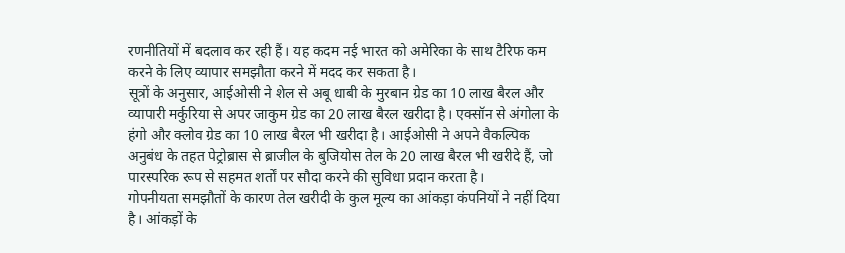रणनीतियों में बदलाव कर रही हैं। यह कदम नई भारत को अमेरिका के साथ टैरिफ कम करने के लिए व्यापार समझौता करने में मदद कर सकता है।
सूत्रों के अनुसार, आईओसी ने शेल से अबू धाबी के मुरबान ग्रेड का 10 लाख बैरल और व्यापारी मर्कुरिया से अपर जाकुम ग्रेड का 20 लाख बैरल खरीदा है। एक्सॉन से अंगोला के हंगो और क्लोव ग्रेड का 10 लाख बैरल भी खरीदा है। आईओसी ने अपने वैकल्पिक अनुबंध के तहत पेट्रोब्रास से ब्राजील के बुजियोस तेल के 20 लाख बैरल भी खरीदे हैं, जो पारस्परिक रूप से सहमत शर्तों पर सौदा करने की सुविधा प्रदान करता है।
गोपनीयता समझौतों के कारण तेल खरीदी के कुल मूल्य का आंकड़ा कंपनियों ने नहीं दिया है। आंकड़ों के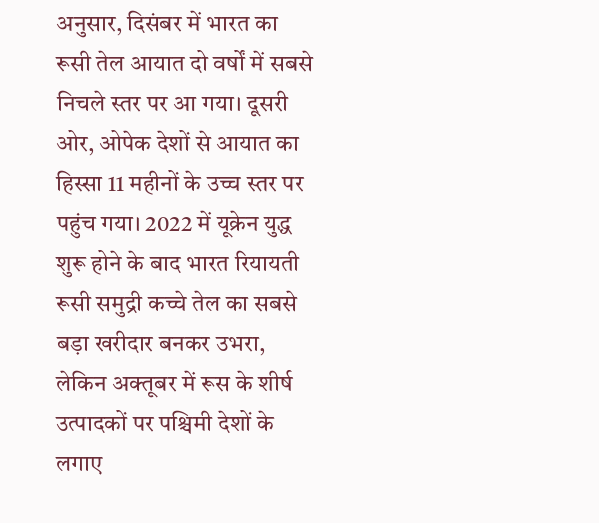अनुसार, दिसंबर में भारत का रूसी तेल आयात दो वर्षों में सबसे निचले स्तर पर आ गया। दूसरी ओर, ओपेक देशों से आयात का हिस्सा 11 महीनों के उच्च स्तर पर पहुंच गया। 2022 में यूक्रेन युद्ध शुरू होने के बाद भारत रियायती रूसी समुद्री कच्चे तेल का सबसे बड़ा खरीदार बनकर उभरा, लेकिन अक्तूबर में रूस के शीर्ष उत्पादकों पर पश्चिमी देशों के लगाए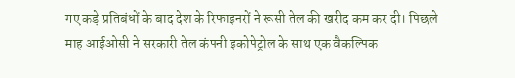गए कड़े प्रतिबंधों के बाद देश के रिफाइनरों ने रूसी तेल की खरीद कम कर दी। पिछले माह आईओसी ने सरकारी तेल कंपनी इकोपेट्रोल के साथ एक वैकल्पिक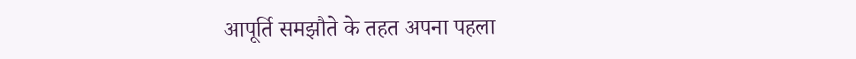आपूर्ति समझौते के तहत अपना पहला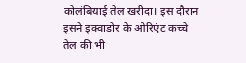कोलंबियाई तेल खरीदा। इस दौरान इसने इक्वाडोर के ओरिएंट कच्चे तेल की भी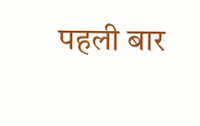पहली बार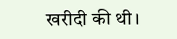खरीदी की थी।